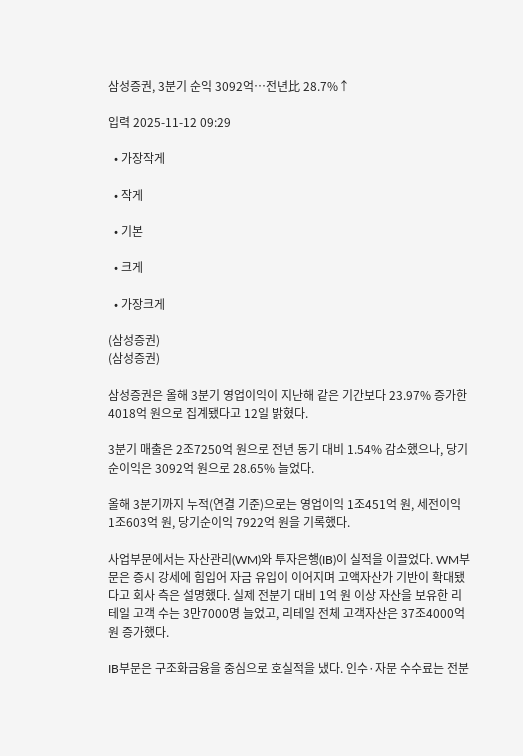삼성증권, 3분기 순익 3092억…전년比 28.7%↑

입력 2025-11-12 09:29

  • 가장작게

  • 작게

  • 기본

  • 크게

  • 가장크게

(삼성증권)
(삼성증권)

삼성증권은 올해 3분기 영업이익이 지난해 같은 기간보다 23.97% 증가한 4018억 원으로 집계됐다고 12일 밝혔다.

3분기 매출은 2조7250억 원으로 전년 동기 대비 1.54% 감소했으나, 당기순이익은 3092억 원으로 28.65% 늘었다.

올해 3분기까지 누적(연결 기준)으로는 영업이익 1조451억 원, 세전이익 1조603억 원, 당기순이익 7922억 원을 기록했다.

사업부문에서는 자산관리(WM)와 투자은행(IB)이 실적을 이끌었다. WM부문은 증시 강세에 힘입어 자금 유입이 이어지며 고액자산가 기반이 확대됐다고 회사 측은 설명했다. 실제 전분기 대비 1억 원 이상 자산을 보유한 리테일 고객 수는 3만7000명 늘었고, 리테일 전체 고객자산은 37조4000억 원 증가했다.

IB부문은 구조화금융을 중심으로 호실적을 냈다. 인수·자문 수수료는 전분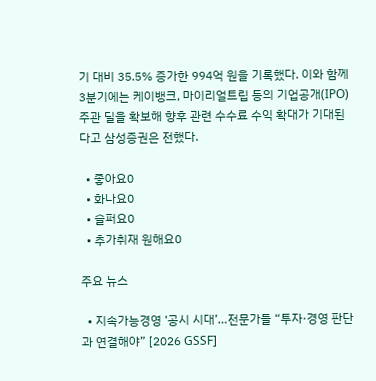기 대비 35.5% 증가한 994억 원을 기록했다. 이와 함께 3분기에는 케이뱅크, 마이리얼트립 등의 기업공개(IPO) 주관 딜을 확보해 향후 관련 수수료 수익 확대가 기대된다고 삼성증권은 전했다.

  • 좋아요0
  • 화나요0
  • 슬퍼요0
  • 추가취재 원해요0

주요 뉴스

  • 지속가능경영 ‘공시 시대’…전문가들 “투자·경영 판단과 연결해야” [2026 GSSF]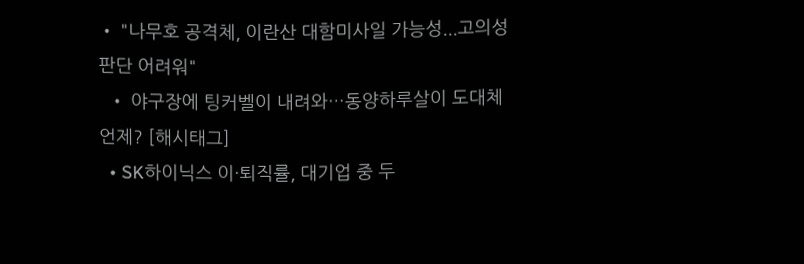• "나무호 공격체, 이란산 대함미사일 가능성...고의성 판단 어려워"
  • 야구장에 팅커벨이 내려와…동양하루살이 도대체 언제? [해시태그]
  • SK하이닉스 이·퇴직률, 대기업 중 두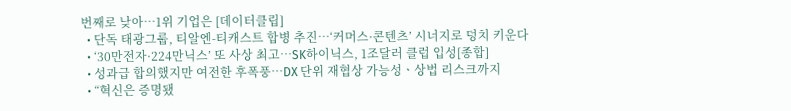번째로 낮아…1위 기업은 [데이터클립]
  • 단독 태광그룹, 티알엔-티캐스트 합병 추진…‘커머스·콘텐츠’ 시너지로 덩치 키운다
  • ‘30만전자·224만닉스’ 또 사상 최고…SK하이닉스, 1조달러 클럽 입성[종합]
  • 성과급 합의했지만 여전한 후폭풍…DX 단위 재협상 가능성ㆍ상법 리스크까지
  • “혁신은 증명됐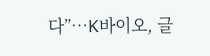다”…K바이오, 글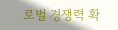로벌 경쟁력 확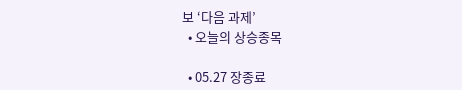보 ‘다음 과제’
  • 오늘의 상승종목

  • 05.27 장종료